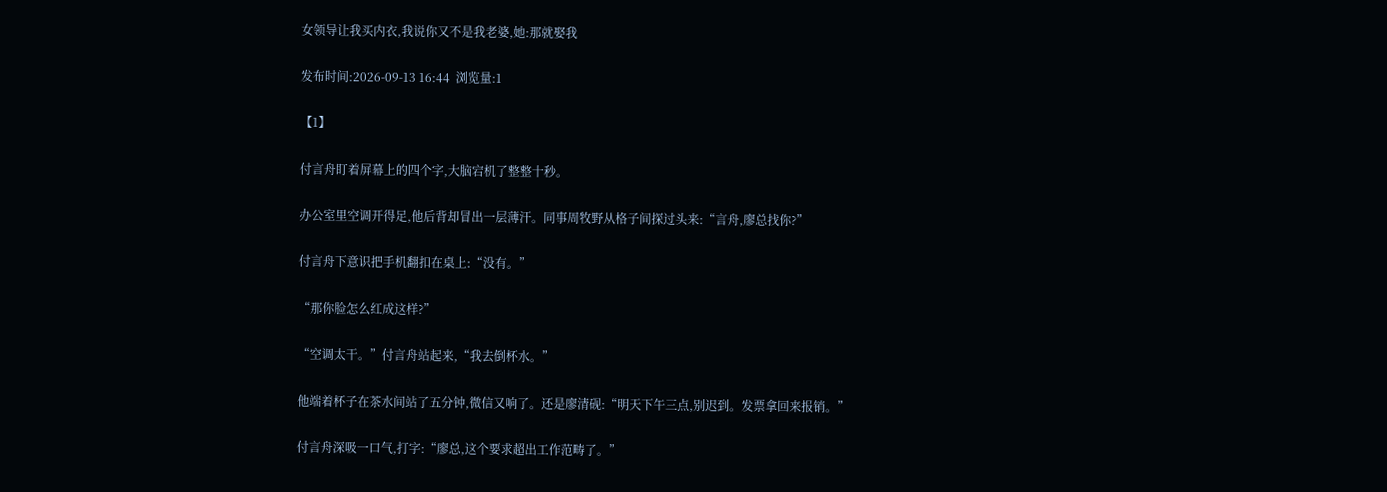女领导让我买内衣,我说你又不是我老婆,她:那就娶我

发布时间:2026-09-13 16:44  浏览量:1

【1】

付言舟盯着屏幕上的四个字,大脑宕机了整整十秒。

办公室里空调开得足,他后背却冒出一层薄汗。同事周牧野从格子间探过头来:“言舟,廖总找你?”

付言舟下意识把手机翻扣在桌上:“没有。”

“那你脸怎么红成这样?”

“空调太干。”付言舟站起来,“我去倒杯水。”

他端着杯子在茶水间站了五分钟,微信又响了。还是廖清砚:“明天下午三点,别迟到。发票拿回来报销。”

付言舟深吸一口气,打字:“廖总,这个要求超出工作范畴了。”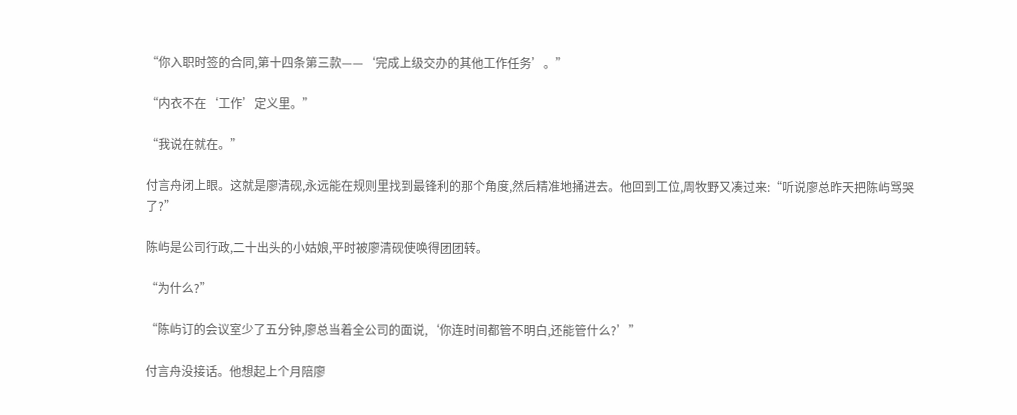“你入职时签的合同,第十四条第三款——‘完成上级交办的其他工作任务’。”

“内衣不在‘工作’定义里。”

“我说在就在。”

付言舟闭上眼。这就是廖清砚,永远能在规则里找到最锋利的那个角度,然后精准地捅进去。他回到工位,周牧野又凑过来:“听说廖总昨天把陈屿骂哭了?”

陈屿是公司行政,二十出头的小姑娘,平时被廖清砚使唤得团团转。

“为什么?”

“陈屿订的会议室少了五分钟,廖总当着全公司的面说,‘你连时间都管不明白,还能管什么?’”

付言舟没接话。他想起上个月陪廖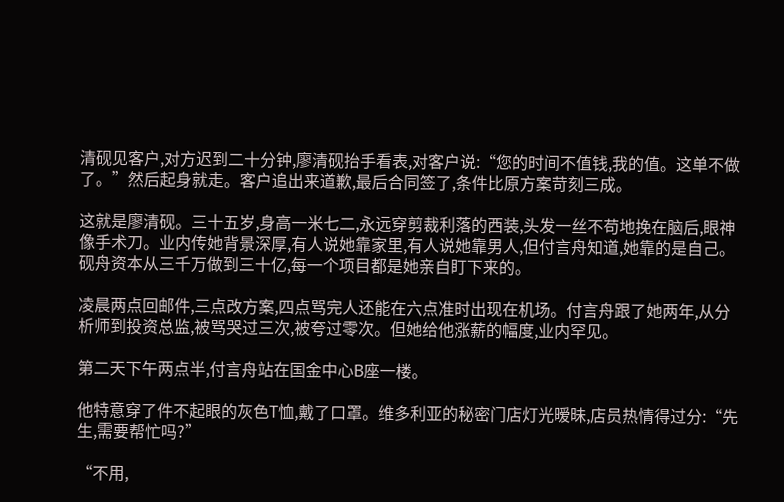清砚见客户,对方迟到二十分钟,廖清砚抬手看表,对客户说:“您的时间不值钱,我的值。这单不做了。”然后起身就走。客户追出来道歉,最后合同签了,条件比原方案苛刻三成。

这就是廖清砚。三十五岁,身高一米七二,永远穿剪裁利落的西装,头发一丝不苟地挽在脑后,眼神像手术刀。业内传她背景深厚,有人说她靠家里,有人说她靠男人,但付言舟知道,她靠的是自己。砚舟资本从三千万做到三十亿,每一个项目都是她亲自盯下来的。

凌晨两点回邮件,三点改方案,四点骂完人还能在六点准时出现在机场。付言舟跟了她两年,从分析师到投资总监,被骂哭过三次,被夸过零次。但她给他涨薪的幅度,业内罕见。

第二天下午两点半,付言舟站在国金中心B座一楼。

他特意穿了件不起眼的灰色T恤,戴了口罩。维多利亚的秘密门店灯光暧昧,店员热情得过分:“先生,需要帮忙吗?”

“不用,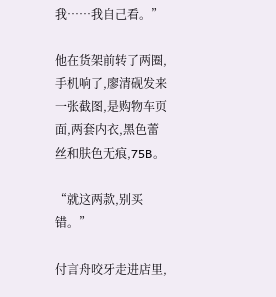我……我自己看。”

他在货架前转了两圈,手机响了,廖清砚发来一张截图,是购物车页面,两套内衣,黑色蕾丝和肤色无痕,75B。

“就这两款,别买错。”

付言舟咬牙走进店里,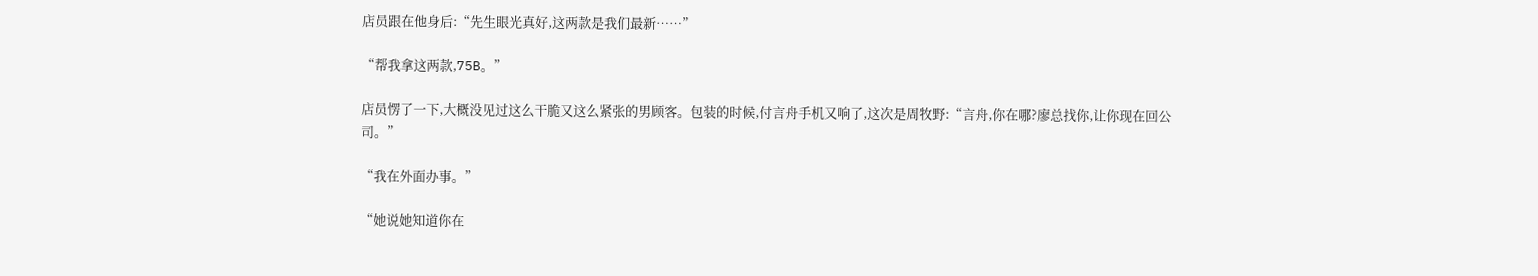店员跟在他身后:“先生眼光真好,这两款是我们最新……”

“帮我拿这两款,75B。”

店员愣了一下,大概没见过这么干脆又这么紧张的男顾客。包装的时候,付言舟手机又响了,这次是周牧野:“言舟,你在哪?廖总找你,让你现在回公司。”

“我在外面办事。”

“她说她知道你在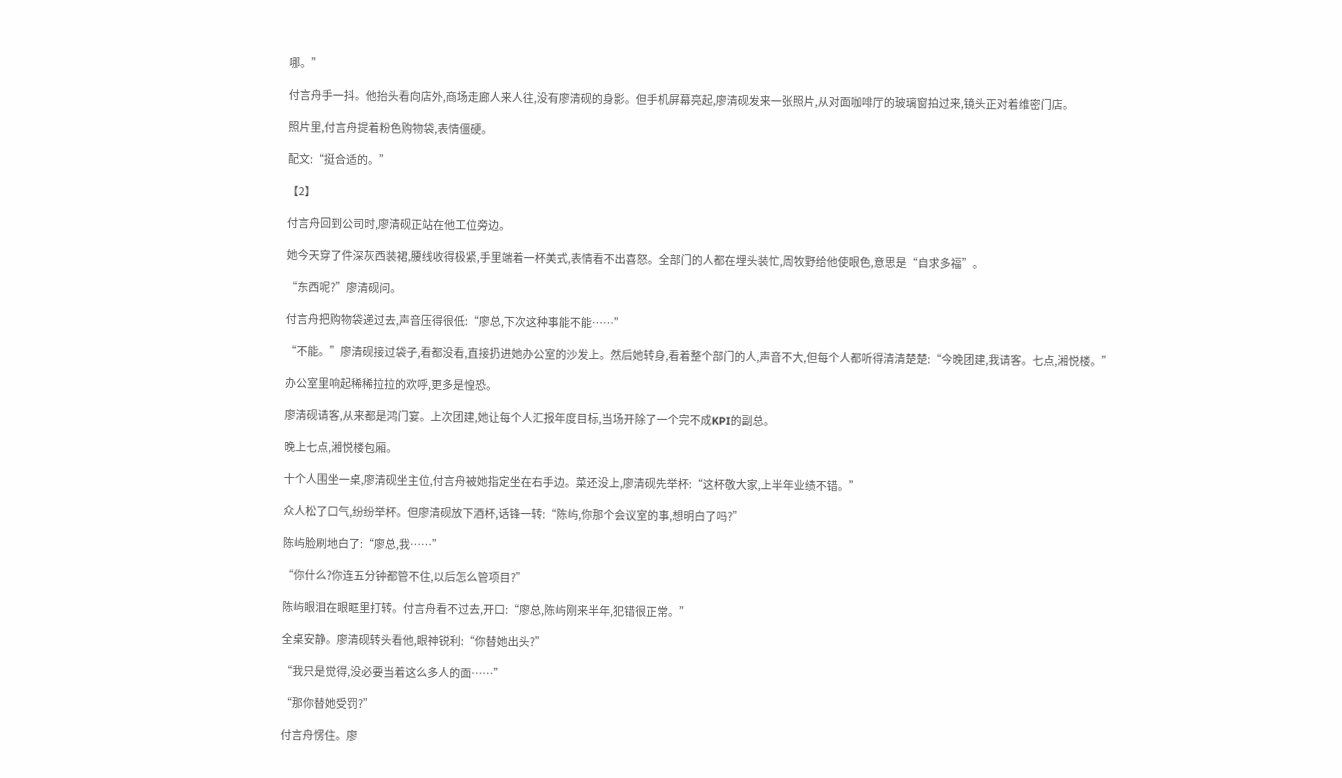哪。”

付言舟手一抖。他抬头看向店外,商场走廊人来人往,没有廖清砚的身影。但手机屏幕亮起,廖清砚发来一张照片,从对面咖啡厅的玻璃窗拍过来,镜头正对着维密门店。

照片里,付言舟提着粉色购物袋,表情僵硬。

配文:“挺合适的。”

【2】

付言舟回到公司时,廖清砚正站在他工位旁边。

她今天穿了件深灰西装裙,腰线收得极紧,手里端着一杯美式,表情看不出喜怒。全部门的人都在埋头装忙,周牧野给他使眼色,意思是“自求多福”。

“东西呢?”廖清砚问。

付言舟把购物袋递过去,声音压得很低:“廖总,下次这种事能不能……”

“不能。”廖清砚接过袋子,看都没看,直接扔进她办公室的沙发上。然后她转身,看着整个部门的人,声音不大,但每个人都听得清清楚楚:“今晚团建,我请客。七点,湘悦楼。”

办公室里响起稀稀拉拉的欢呼,更多是惶恐。

廖清砚请客,从来都是鸿门宴。上次团建,她让每个人汇报年度目标,当场开除了一个完不成KPI的副总。

晚上七点,湘悦楼包厢。

十个人围坐一桌,廖清砚坐主位,付言舟被她指定坐在右手边。菜还没上,廖清砚先举杯:“这杯敬大家,上半年业绩不错。”

众人松了口气,纷纷举杯。但廖清砚放下酒杯,话锋一转:“陈屿,你那个会议室的事,想明白了吗?”

陈屿脸刷地白了:“廖总,我……”

“你什么?你连五分钟都管不住,以后怎么管项目?”

陈屿眼泪在眼眶里打转。付言舟看不过去,开口:“廖总,陈屿刚来半年,犯错很正常。”

全桌安静。廖清砚转头看他,眼神锐利:“你替她出头?”

“我只是觉得,没必要当着这么多人的面……”

“那你替她受罚?”

付言舟愣住。廖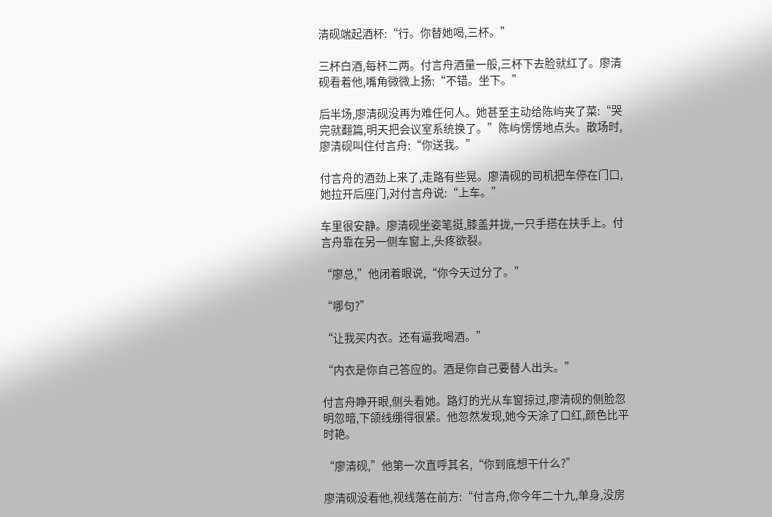清砚端起酒杯:“行。你替她喝,三杯。”

三杯白酒,每杯二两。付言舟酒量一般,三杯下去脸就红了。廖清砚看着他,嘴角微微上扬:“不错。坐下。”

后半场,廖清砚没再为难任何人。她甚至主动给陈屿夹了菜:“哭完就翻篇,明天把会议室系统换了。”陈屿愣愣地点头。散场时,廖清砚叫住付言舟:“你送我。”

付言舟的酒劲上来了,走路有些晃。廖清砚的司机把车停在门口,她拉开后座门,对付言舟说:“上车。”

车里很安静。廖清砚坐姿笔挺,膝盖并拢,一只手搭在扶手上。付言舟靠在另一侧车窗上,头疼欲裂。

“廖总,”他闭着眼说,“你今天过分了。”

“哪句?”

“让我买内衣。还有逼我喝酒。”

“内衣是你自己答应的。酒是你自己要替人出头。”

付言舟睁开眼,侧头看她。路灯的光从车窗掠过,廖清砚的侧脸忽明忽暗,下颌线绷得很紧。他忽然发现,她今天涂了口红,颜色比平时艳。

“廖清砚,”他第一次直呼其名,“你到底想干什么?”

廖清砚没看他,视线落在前方:“付言舟,你今年二十九,单身,没房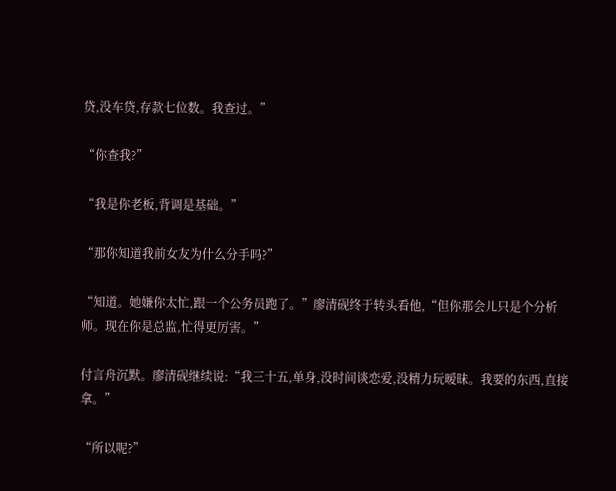贷,没车贷,存款七位数。我查过。”

“你查我?”

“我是你老板,背调是基础。”

“那你知道我前女友为什么分手吗?”

“知道。她嫌你太忙,跟一个公务员跑了。”廖清砚终于转头看他,“但你那会儿只是个分析师。现在你是总监,忙得更厉害。”

付言舟沉默。廖清砚继续说:“我三十五,单身,没时间谈恋爱,没精力玩暧昧。我要的东西,直接拿。”

“所以呢?”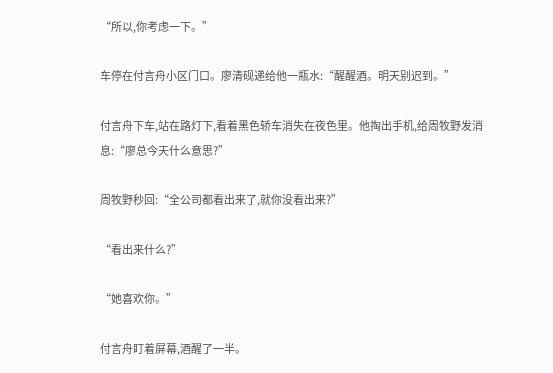“所以,你考虑一下。”

车停在付言舟小区门口。廖清砚递给他一瓶水:“醒醒酒。明天别迟到。”

付言舟下车,站在路灯下,看着黑色轿车消失在夜色里。他掏出手机,给周牧野发消息:“廖总今天什么意思?”

周牧野秒回:“全公司都看出来了,就你没看出来?”

“看出来什么?”

“她喜欢你。”

付言舟盯着屏幕,酒醒了一半。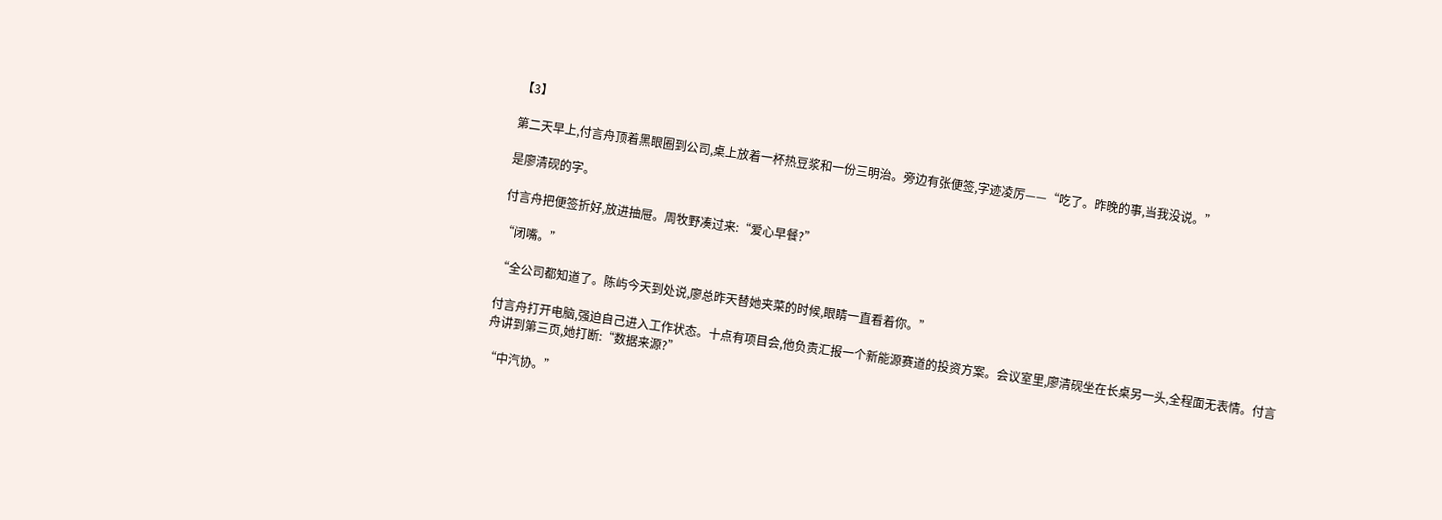【3】

第二天早上,付言舟顶着黑眼圈到公司,桌上放着一杯热豆浆和一份三明治。旁边有张便签,字迹凌厉——“吃了。昨晚的事,当我没说。”

是廖清砚的字。

付言舟把便签折好,放进抽屉。周牧野凑过来:“爱心早餐?”

“闭嘴。”

“全公司都知道了。陈屿今天到处说,廖总昨天替她夹菜的时候,眼睛一直看着你。”

付言舟打开电脑,强迫自己进入工作状态。十点有项目会,他负责汇报一个新能源赛道的投资方案。会议室里,廖清砚坐在长桌另一头,全程面无表情。付言舟讲到第三页,她打断:“数据来源?”

“中汽协。”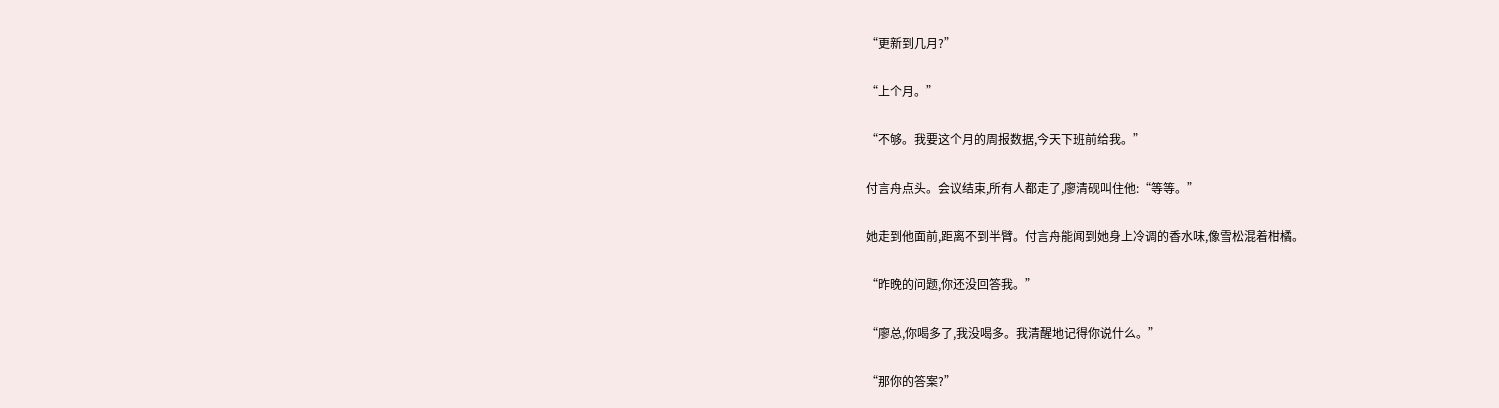“更新到几月?”

“上个月。”

“不够。我要这个月的周报数据,今天下班前给我。”

付言舟点头。会议结束,所有人都走了,廖清砚叫住他:“等等。”

她走到他面前,距离不到半臂。付言舟能闻到她身上冷调的香水味,像雪松混着柑橘。

“昨晚的问题,你还没回答我。”

“廖总,你喝多了,我没喝多。我清醒地记得你说什么。”

“那你的答案?”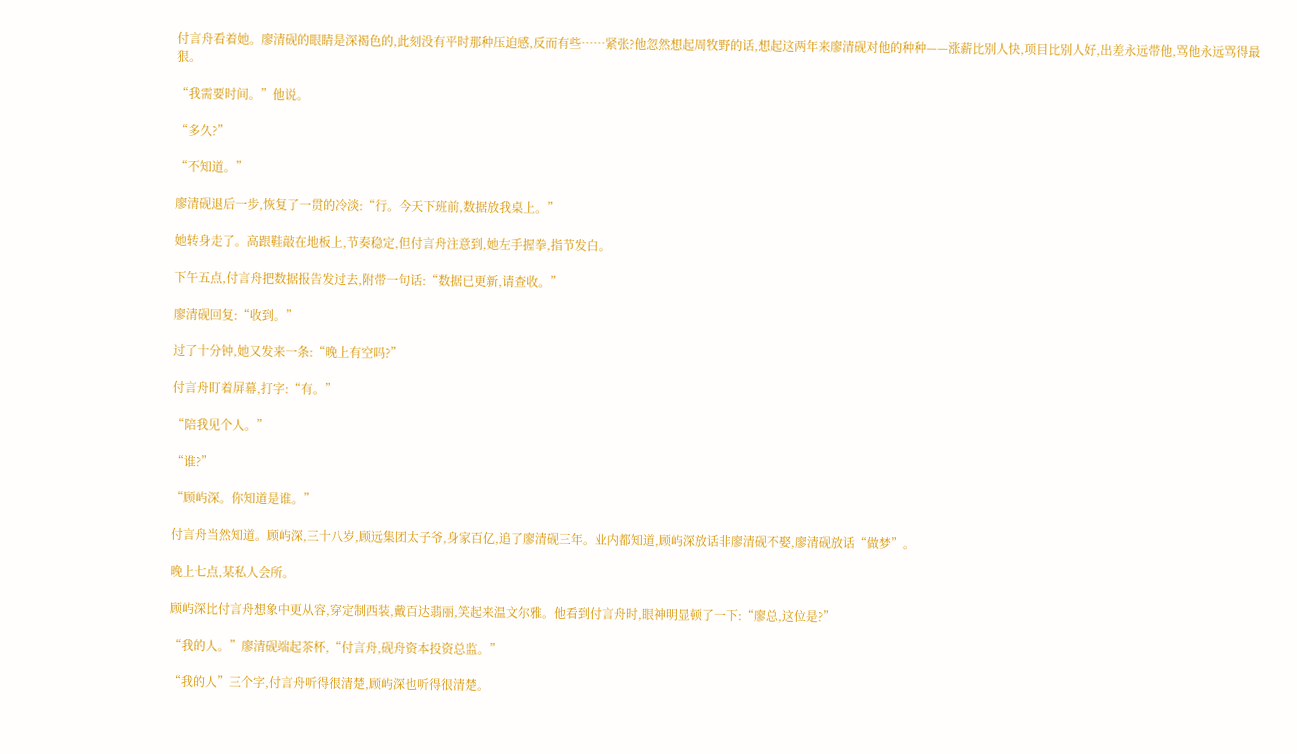付言舟看着她。廖清砚的眼睛是深褐色的,此刻没有平时那种压迫感,反而有些……紧张?他忽然想起周牧野的话,想起这两年来廖清砚对他的种种——涨薪比别人快,项目比别人好,出差永远带他,骂他永远骂得最狠。

“我需要时间。”他说。

“多久?”

“不知道。”

廖清砚退后一步,恢复了一贯的冷淡:“行。今天下班前,数据放我桌上。”

她转身走了。高跟鞋敲在地板上,节奏稳定,但付言舟注意到,她左手握拳,指节发白。

下午五点,付言舟把数据报告发过去,附带一句话:“数据已更新,请查收。”

廖清砚回复:“收到。”

过了十分钟,她又发来一条:“晚上有空吗?”

付言舟盯着屏幕,打字:“有。”

“陪我见个人。”

“谁?”

“顾屿深。你知道是谁。”

付言舟当然知道。顾屿深,三十八岁,顾远集团太子爷,身家百亿,追了廖清砚三年。业内都知道,顾屿深放话非廖清砚不娶,廖清砚放话“做梦”。

晚上七点,某私人会所。

顾屿深比付言舟想象中更从容,穿定制西装,戴百达翡丽,笑起来温文尔雅。他看到付言舟时,眼神明显顿了一下:“廖总,这位是?”

“我的人。”廖清砚端起茶杯,“付言舟,砚舟资本投资总监。”

“我的人”三个字,付言舟听得很清楚,顾屿深也听得很清楚。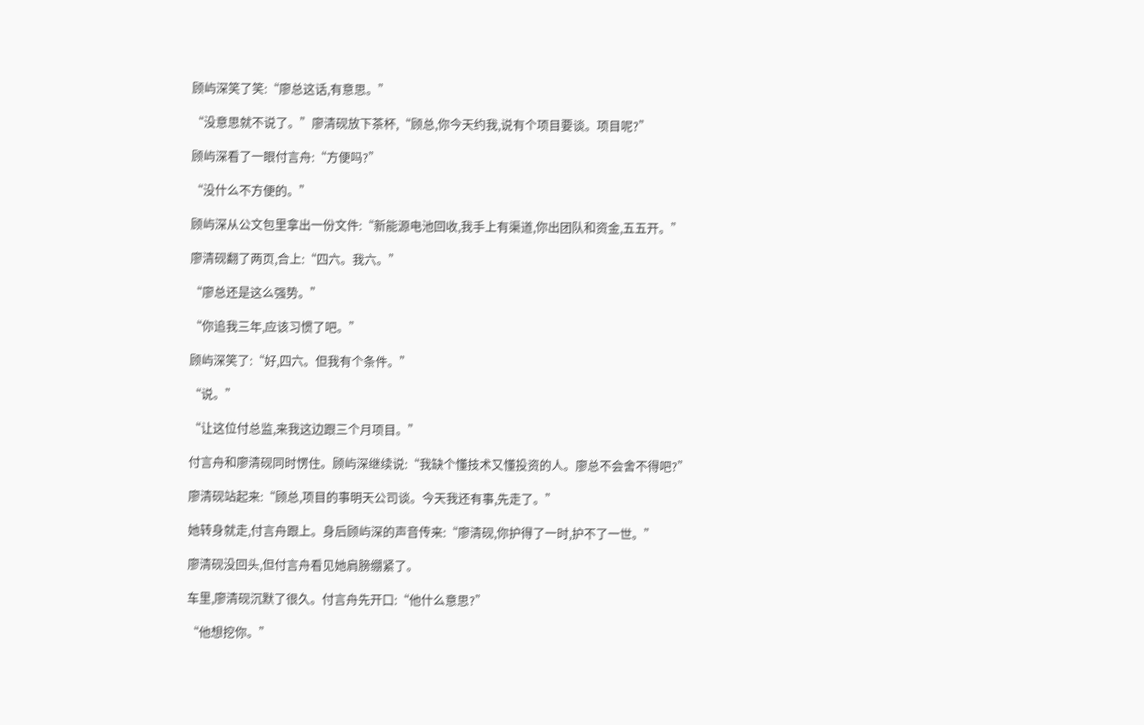顾屿深笑了笑:“廖总这话,有意思。”

“没意思就不说了。”廖清砚放下茶杯,“顾总,你今天约我,说有个项目要谈。项目呢?”

顾屿深看了一眼付言舟:“方便吗?”

“没什么不方便的。”

顾屿深从公文包里拿出一份文件:“新能源电池回收,我手上有渠道,你出团队和资金,五五开。”

廖清砚翻了两页,合上:“四六。我六。”

“廖总还是这么强势。”

“你追我三年,应该习惯了吧。”

顾屿深笑了:“好,四六。但我有个条件。”

“说。”

“让这位付总监,来我这边跟三个月项目。”

付言舟和廖清砚同时愣住。顾屿深继续说:“我缺个懂技术又懂投资的人。廖总不会舍不得吧?”

廖清砚站起来:“顾总,项目的事明天公司谈。今天我还有事,先走了。”

她转身就走,付言舟跟上。身后顾屿深的声音传来:“廖清砚,你护得了一时,护不了一世。”

廖清砚没回头,但付言舟看见她肩膀绷紧了。

车里,廖清砚沉默了很久。付言舟先开口:“他什么意思?”

“他想挖你。”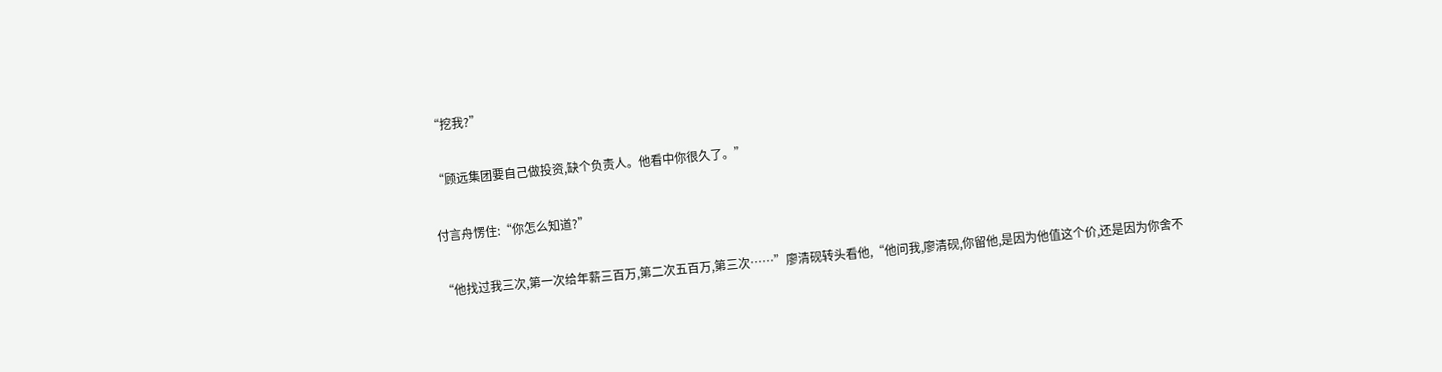“挖我?”

“顾远集团要自己做投资,缺个负责人。他看中你很久了。”

付言舟愣住:“你怎么知道?”

“他找过我三次,第一次给年薪三百万,第二次五百万,第三次……”廖清砚转头看他,“他问我,廖清砚,你留他,是因为他值这个价,还是因为你舍不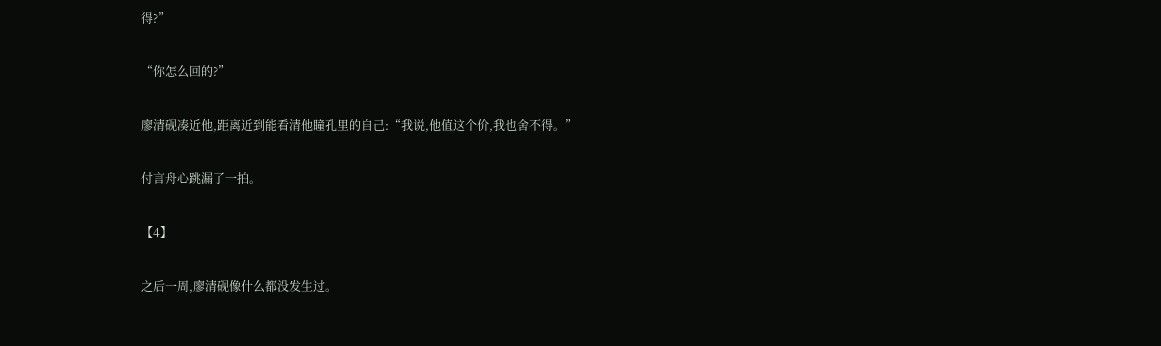得?”

“你怎么回的?”

廖清砚凑近他,距离近到能看清他瞳孔里的自己:“我说,他值这个价,我也舍不得。”

付言舟心跳漏了一拍。

【4】

之后一周,廖清砚像什么都没发生过。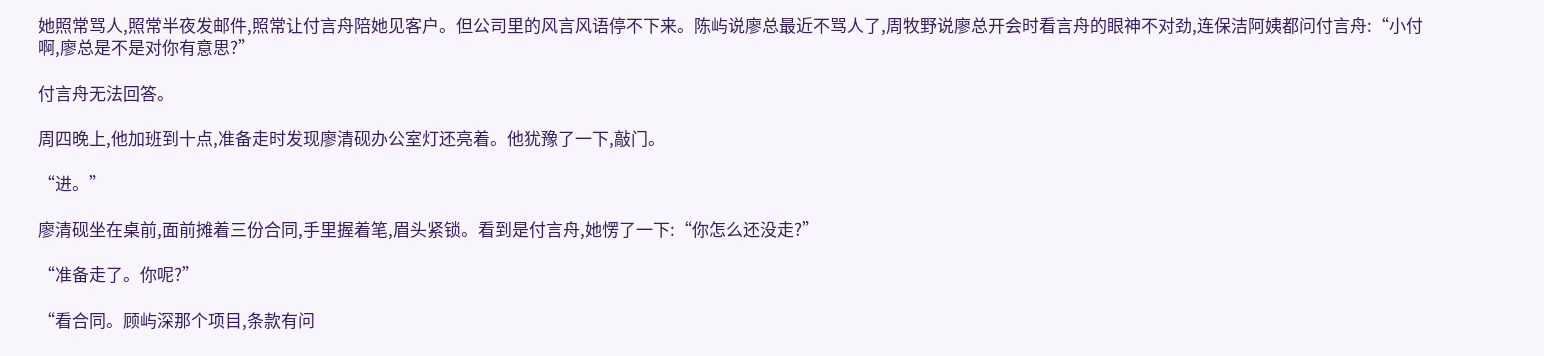她照常骂人,照常半夜发邮件,照常让付言舟陪她见客户。但公司里的风言风语停不下来。陈屿说廖总最近不骂人了,周牧野说廖总开会时看言舟的眼神不对劲,连保洁阿姨都问付言舟:“小付啊,廖总是不是对你有意思?”

付言舟无法回答。

周四晚上,他加班到十点,准备走时发现廖清砚办公室灯还亮着。他犹豫了一下,敲门。

“进。”

廖清砚坐在桌前,面前摊着三份合同,手里握着笔,眉头紧锁。看到是付言舟,她愣了一下:“你怎么还没走?”

“准备走了。你呢?”

“看合同。顾屿深那个项目,条款有问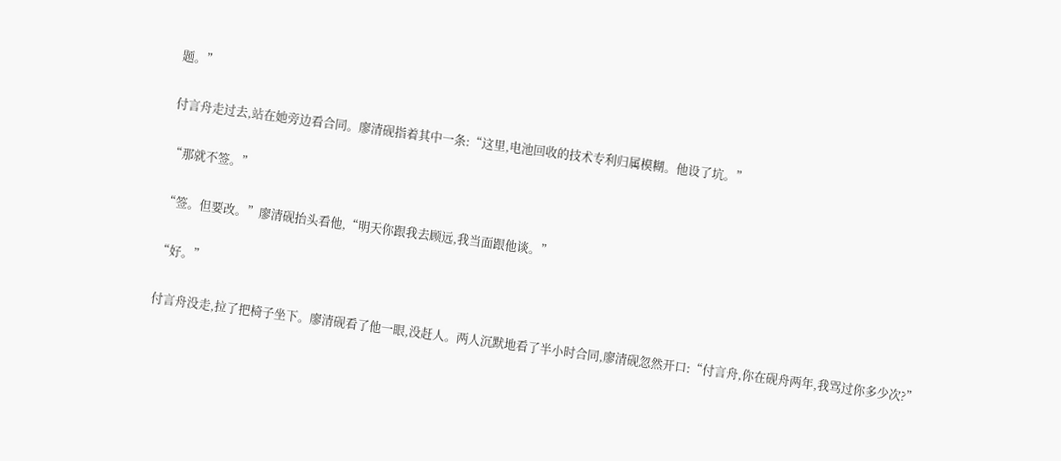题。”

付言舟走过去,站在她旁边看合同。廖清砚指着其中一条:“这里,电池回收的技术专利归属模糊。他设了坑。”

“那就不签。”

“签。但要改。”廖清砚抬头看他,“明天你跟我去顾远,我当面跟他谈。”

“好。”

付言舟没走,拉了把椅子坐下。廖清砚看了他一眼,没赶人。两人沉默地看了半小时合同,廖清砚忽然开口:“付言舟,你在砚舟两年,我骂过你多少次?”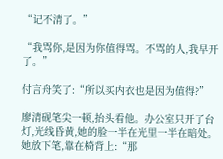“记不清了。”

“我骂你,是因为你值得骂。不骂的人,我早开了。”

付言舟笑了:“所以买内衣也是因为值得?”

廖清砚笔尖一顿,抬头看他。办公室只开了台灯,光线昏黄,她的脸一半在光里一半在暗处。她放下笔,靠在椅背上:“那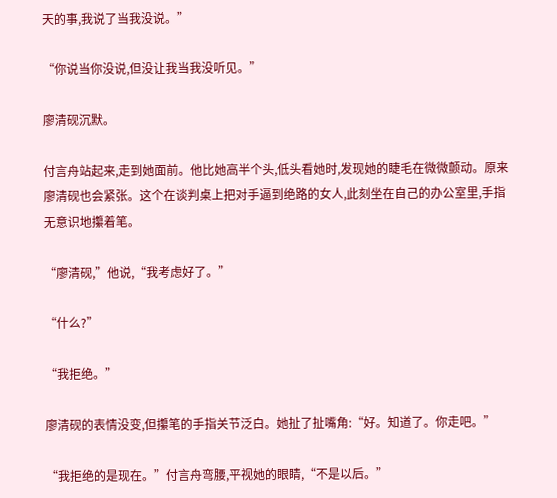天的事,我说了当我没说。”

“你说当你没说,但没让我当我没听见。”

廖清砚沉默。

付言舟站起来,走到她面前。他比她高半个头,低头看她时,发现她的睫毛在微微颤动。原来廖清砚也会紧张。这个在谈判桌上把对手逼到绝路的女人,此刻坐在自己的办公室里,手指无意识地攥着笔。

“廖清砚,”他说,“我考虑好了。”

“什么?”

“我拒绝。”

廖清砚的表情没变,但攥笔的手指关节泛白。她扯了扯嘴角:“好。知道了。你走吧。”

“我拒绝的是现在。”付言舟弯腰,平视她的眼睛,“不是以后。”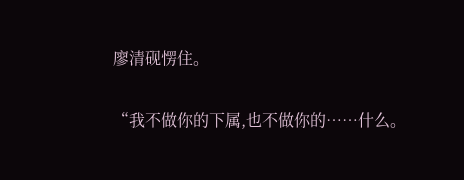廖清砚愣住。

“我不做你的下属,也不做你的……什么。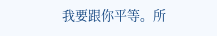我要跟你平等。所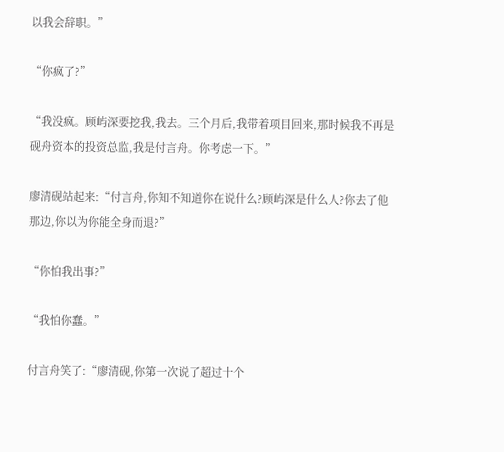以我会辞职。”

“你疯了?”

“我没疯。顾屿深要挖我,我去。三个月后,我带着项目回来,那时候我不再是砚舟资本的投资总监,我是付言舟。你考虑一下。”

廖清砚站起来:“付言舟,你知不知道你在说什么?顾屿深是什么人?你去了他那边,你以为你能全身而退?”

“你怕我出事?”

“我怕你蠢。”

付言舟笑了:“廖清砚,你第一次说了超过十个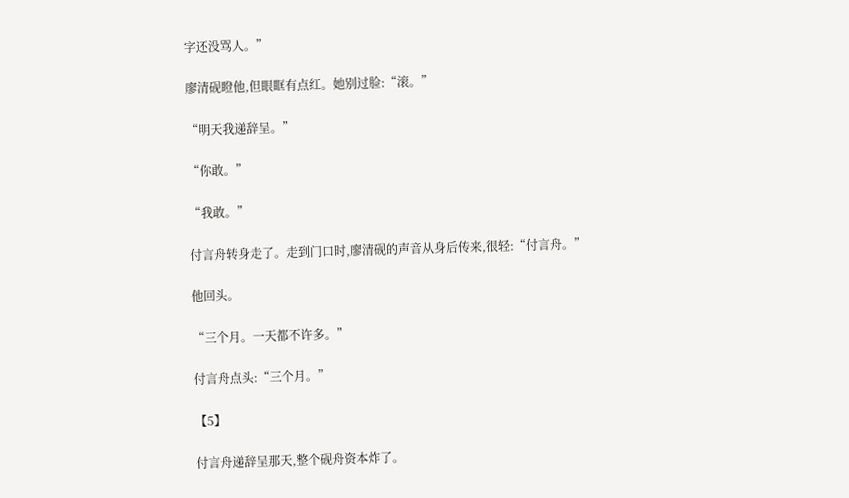字还没骂人。”

廖清砚瞪他,但眼眶有点红。她别过脸:“滚。”

“明天我递辞呈。”

“你敢。”

“我敢。”

付言舟转身走了。走到门口时,廖清砚的声音从身后传来,很轻:“付言舟。”

他回头。

“三个月。一天都不许多。”

付言舟点头:“三个月。”

【5】

付言舟递辞呈那天,整个砚舟资本炸了。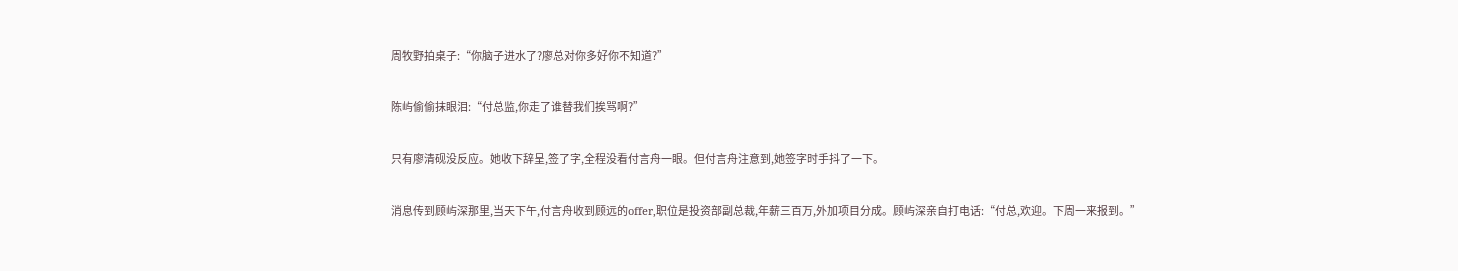周牧野拍桌子:“你脑子进水了?廖总对你多好你不知道?”

陈屿偷偷抹眼泪:“付总监,你走了谁替我们挨骂啊?”

只有廖清砚没反应。她收下辞呈,签了字,全程没看付言舟一眼。但付言舟注意到,她签字时手抖了一下。

消息传到顾屿深那里,当天下午,付言舟收到顾远的offer,职位是投资部副总裁,年薪三百万,外加项目分成。顾屿深亲自打电话:“付总,欢迎。下周一来报到。”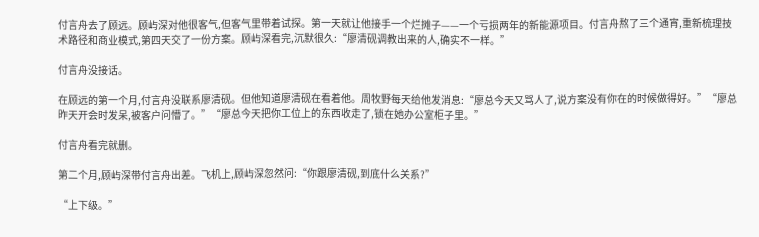付言舟去了顾远。顾屿深对他很客气,但客气里带着试探。第一天就让他接手一个烂摊子——一个亏损两年的新能源项目。付言舟熬了三个通宵,重新梳理技术路径和商业模式,第四天交了一份方案。顾屿深看完,沉默很久:“廖清砚调教出来的人,确实不一样。”

付言舟没接话。

在顾远的第一个月,付言舟没联系廖清砚。但他知道廖清砚在看着他。周牧野每天给他发消息:“廖总今天又骂人了,说方案没有你在的时候做得好。”“廖总昨天开会时发呆,被客户问懵了。”“廖总今天把你工位上的东西收走了,锁在她办公室柜子里。”

付言舟看完就删。

第二个月,顾屿深带付言舟出差。飞机上,顾屿深忽然问:“你跟廖清砚,到底什么关系?”

“上下级。”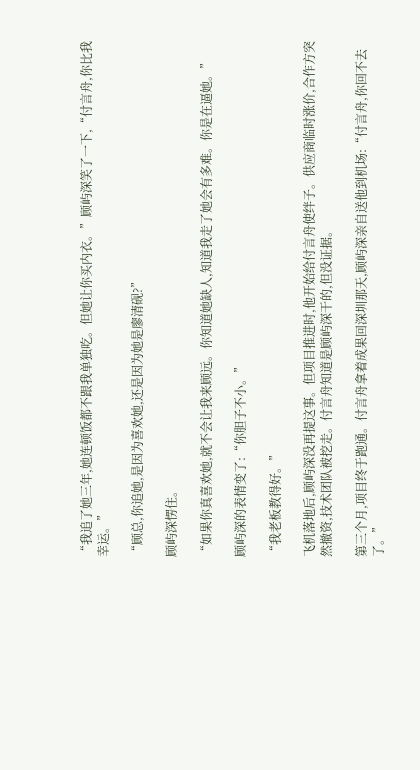“我追了她三年,她连顿饭都不跟我单独吃。但她让你买内衣。”顾屿深笑了一下,“付言舟,你比我幸运。”

“顾总,你追她,是因为喜欢她,还是因为她是廖清砚?”

顾屿深愣住。

“如果你真喜欢她,就不会让我来顾远。你知道她缺人,知道我走了她会有多难。你是在逼她。”

顾屿深的表情变了:“你胆子不小。”

“我老板教得好。”

飞机落地后,顾屿深没再提这事。但项目推进时,他开始给付言舟使绊子。供应商临时涨价,合作方突然撤资,技术团队被挖走。付言舟知道是顾屿深干的,但没证据。

第三个月,项目终于跑通。付言舟拿着成果回深圳那天,顾屿深亲自送他到机场:“付言舟,你回不去了。”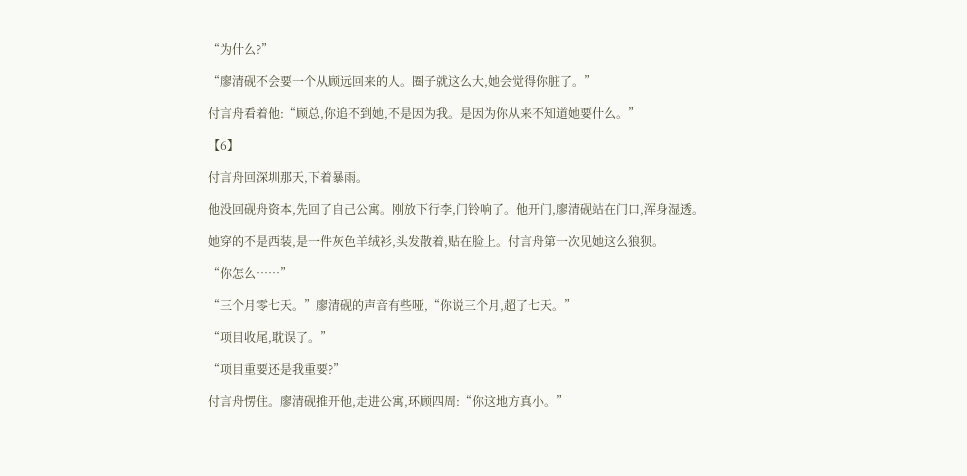“为什么?”

“廖清砚不会要一个从顾远回来的人。圈子就这么大,她会觉得你脏了。”

付言舟看着他:“顾总,你追不到她,不是因为我。是因为你从来不知道她要什么。”

【6】

付言舟回深圳那天,下着暴雨。

他没回砚舟资本,先回了自己公寓。刚放下行李,门铃响了。他开门,廖清砚站在门口,浑身湿透。

她穿的不是西装,是一件灰色羊绒衫,头发散着,贴在脸上。付言舟第一次见她这么狼狈。

“你怎么……”

“三个月零七天。”廖清砚的声音有些哑,“你说三个月,超了七天。”

“项目收尾,耽误了。”

“项目重要还是我重要?”

付言舟愣住。廖清砚推开他,走进公寓,环顾四周:“你这地方真小。”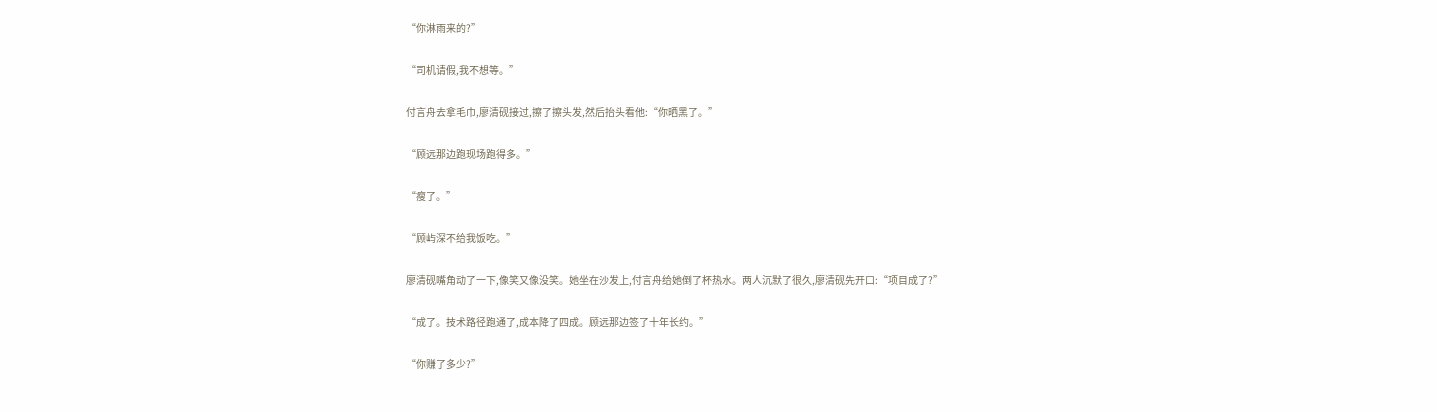“你淋雨来的?”

“司机请假,我不想等。”

付言舟去拿毛巾,廖清砚接过,擦了擦头发,然后抬头看他:“你晒黑了。”

“顾远那边跑现场跑得多。”

“瘦了。”

“顾屿深不给我饭吃。”

廖清砚嘴角动了一下,像笑又像没笑。她坐在沙发上,付言舟给她倒了杯热水。两人沉默了很久,廖清砚先开口:“项目成了?”

“成了。技术路径跑通了,成本降了四成。顾远那边签了十年长约。”

“你赚了多少?”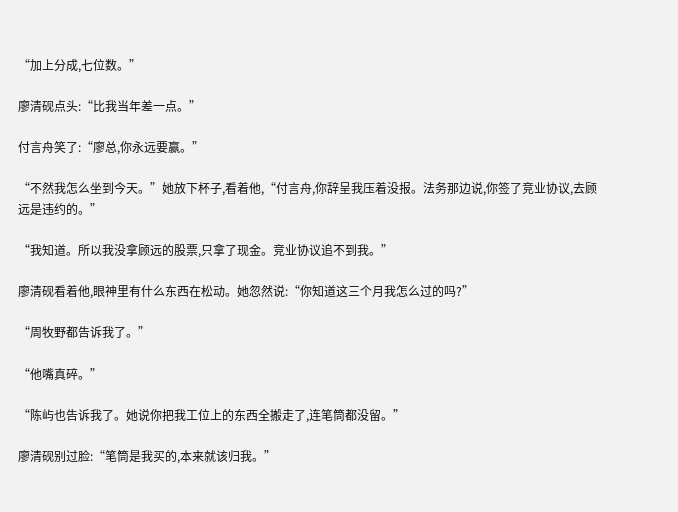“加上分成,七位数。”

廖清砚点头:“比我当年差一点。”

付言舟笑了:“廖总,你永远要赢。”

“不然我怎么坐到今天。”她放下杯子,看着他,“付言舟,你辞呈我压着没报。法务那边说,你签了竞业协议,去顾远是违约的。”

“我知道。所以我没拿顾远的股票,只拿了现金。竞业协议追不到我。”

廖清砚看着他,眼神里有什么东西在松动。她忽然说:“你知道这三个月我怎么过的吗?”

“周牧野都告诉我了。”

“他嘴真碎。”

“陈屿也告诉我了。她说你把我工位上的东西全搬走了,连笔筒都没留。”

廖清砚别过脸:“笔筒是我买的,本来就该归我。”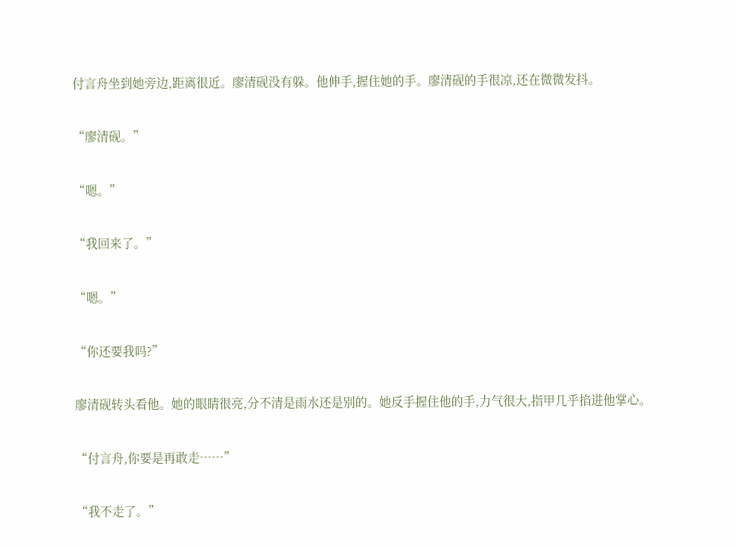付言舟坐到她旁边,距离很近。廖清砚没有躲。他伸手,握住她的手。廖清砚的手很凉,还在微微发抖。

“廖清砚。”

“嗯。”

“我回来了。”

“嗯。”

“你还要我吗?”

廖清砚转头看他。她的眼睛很亮,分不清是雨水还是别的。她反手握住他的手,力气很大,指甲几乎掐进他掌心。

“付言舟,你要是再敢走……”

“我不走了。”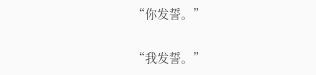“你发誓。”

“我发誓。”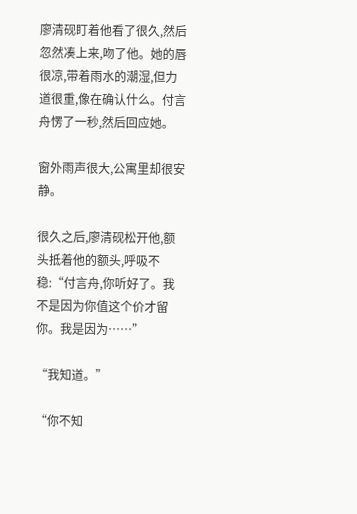廖清砚盯着他看了很久,然后忽然凑上来,吻了他。她的唇很凉,带着雨水的潮湿,但力道很重,像在确认什么。付言舟愣了一秒,然后回应她。

窗外雨声很大,公寓里却很安静。

很久之后,廖清砚松开他,额头抵着他的额头,呼吸不稳:“付言舟,你听好了。我不是因为你值这个价才留你。我是因为……”

“我知道。”

“你不知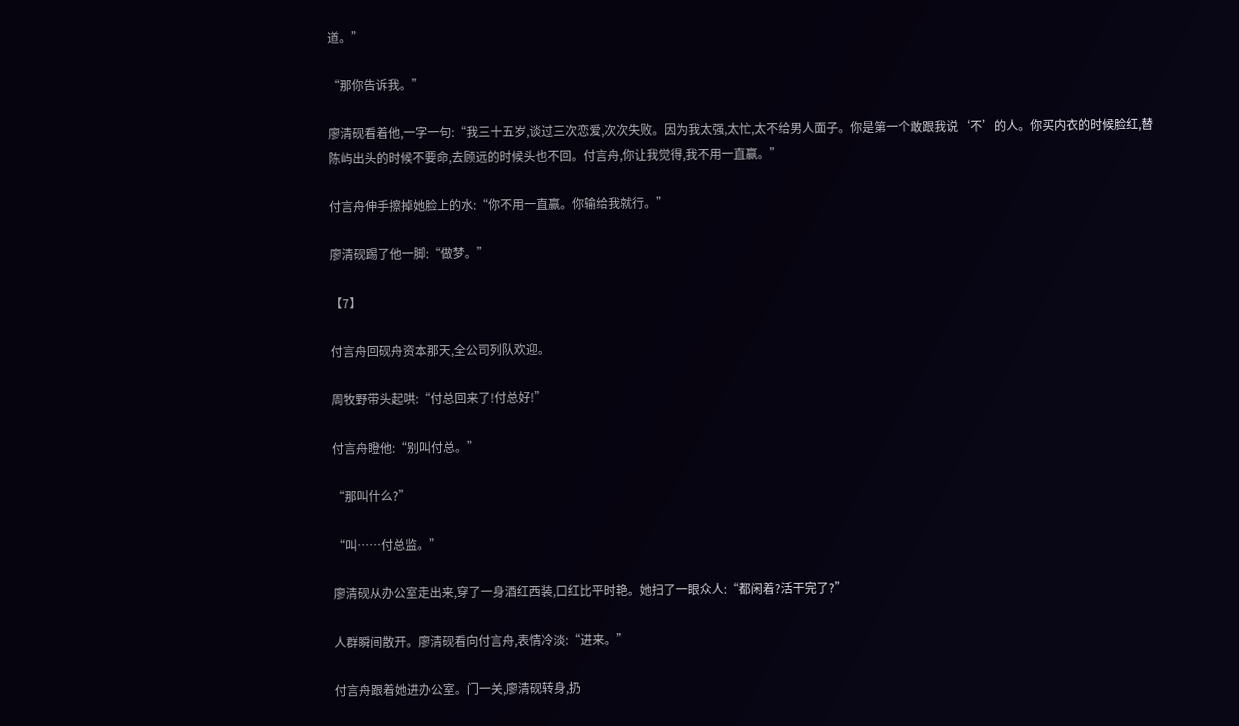道。”

“那你告诉我。”

廖清砚看着他,一字一句:“我三十五岁,谈过三次恋爱,次次失败。因为我太强,太忙,太不给男人面子。你是第一个敢跟我说‘不’的人。你买内衣的时候脸红,替陈屿出头的时候不要命,去顾远的时候头也不回。付言舟,你让我觉得,我不用一直赢。”

付言舟伸手擦掉她脸上的水:“你不用一直赢。你输给我就行。”

廖清砚踢了他一脚:“做梦。”

【7】

付言舟回砚舟资本那天,全公司列队欢迎。

周牧野带头起哄:“付总回来了!付总好!”

付言舟瞪他:“别叫付总。”

“那叫什么?”

“叫……付总监。”

廖清砚从办公室走出来,穿了一身酒红西装,口红比平时艳。她扫了一眼众人:“都闲着?活干完了?”

人群瞬间散开。廖清砚看向付言舟,表情冷淡:“进来。”

付言舟跟着她进办公室。门一关,廖清砚转身,扔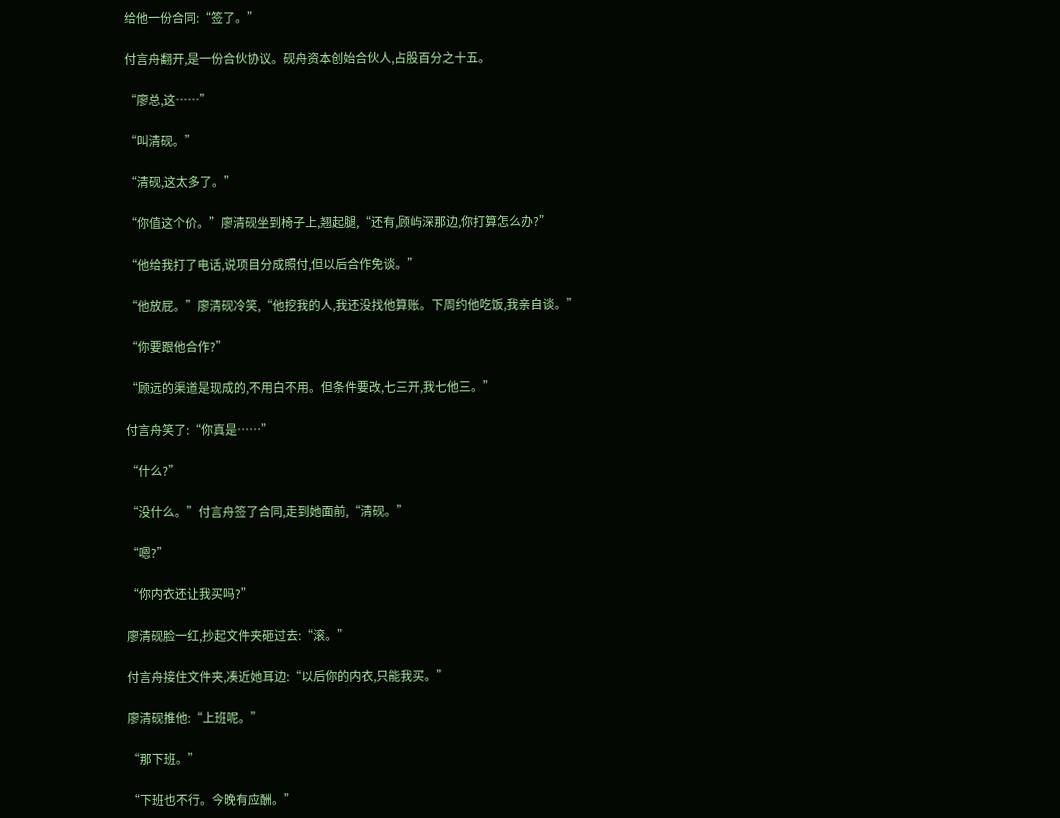给他一份合同:“签了。”

付言舟翻开,是一份合伙协议。砚舟资本创始合伙人,占股百分之十五。

“廖总,这……”

“叫清砚。”

“清砚,这太多了。”

“你值这个价。”廖清砚坐到椅子上,翘起腿,“还有,顾屿深那边,你打算怎么办?”

“他给我打了电话,说项目分成照付,但以后合作免谈。”

“他放屁。”廖清砚冷笑,“他挖我的人,我还没找他算账。下周约他吃饭,我亲自谈。”

“你要跟他合作?”

“顾远的渠道是现成的,不用白不用。但条件要改,七三开,我七他三。”

付言舟笑了:“你真是……”

“什么?”

“没什么。”付言舟签了合同,走到她面前,“清砚。”

“嗯?”

“你内衣还让我买吗?”

廖清砚脸一红,抄起文件夹砸过去:“滚。”

付言舟接住文件夹,凑近她耳边:“以后你的内衣,只能我买。”

廖清砚推他:“上班呢。”

“那下班。”

“下班也不行。今晚有应酬。”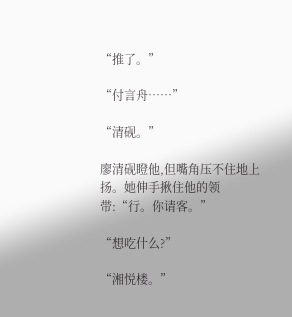“推了。”

“付言舟……”

“清砚。”

廖清砚瞪他,但嘴角压不住地上扬。她伸手揪住他的领带:“行。你请客。”

“想吃什么?”

“湘悦楼。”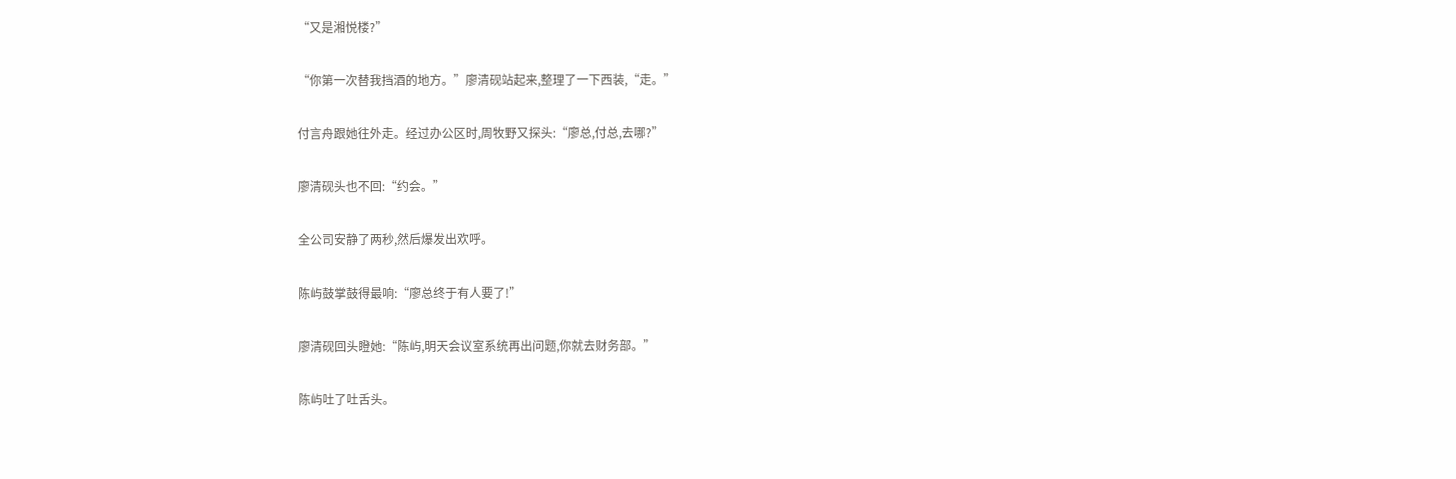“又是湘悦楼?”

“你第一次替我挡酒的地方。”廖清砚站起来,整理了一下西装,“走。”

付言舟跟她往外走。经过办公区时,周牧野又探头:“廖总,付总,去哪?”

廖清砚头也不回:“约会。”

全公司安静了两秒,然后爆发出欢呼。

陈屿鼓掌鼓得最响:“廖总终于有人要了!”

廖清砚回头瞪她:“陈屿,明天会议室系统再出问题,你就去财务部。”

陈屿吐了吐舌头。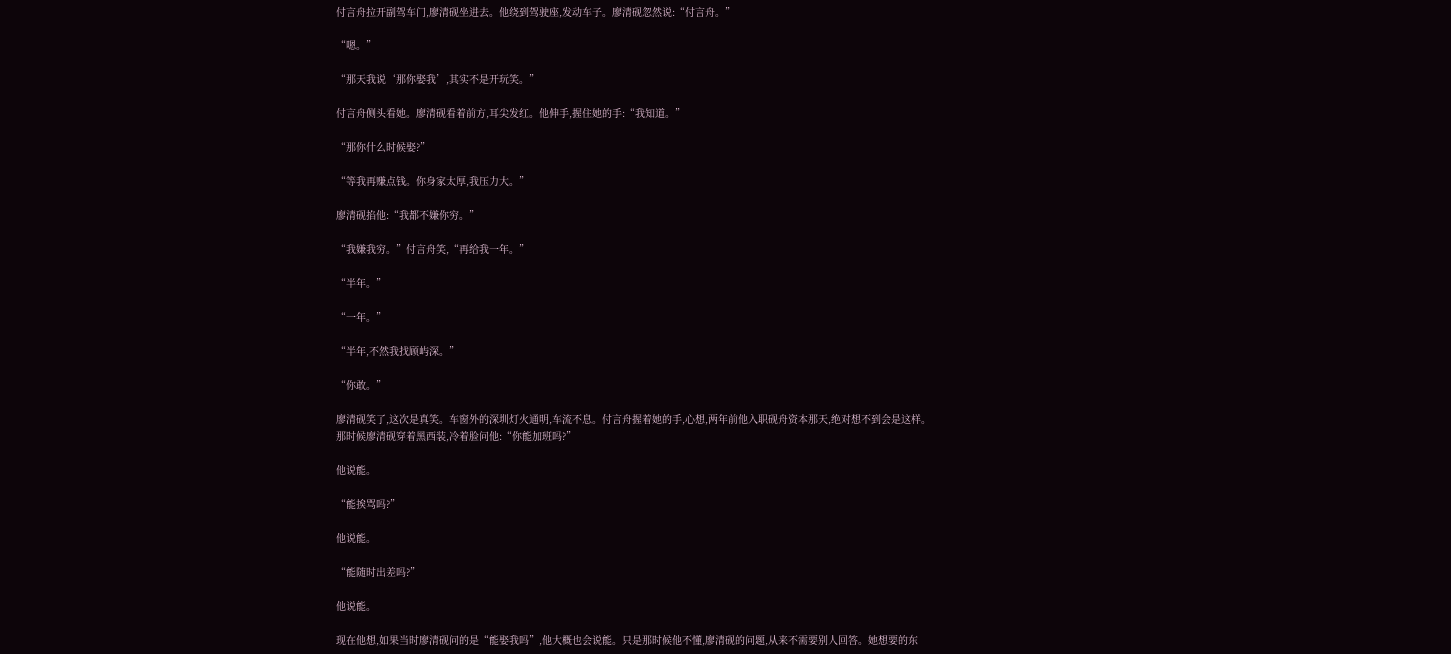付言舟拉开副驾车门,廖清砚坐进去。他绕到驾驶座,发动车子。廖清砚忽然说:“付言舟。”

“嗯。”

“那天我说‘那你娶我’,其实不是开玩笑。”

付言舟侧头看她。廖清砚看着前方,耳尖发红。他伸手,握住她的手:“我知道。”

“那你什么时候娶?”

“等我再赚点钱。你身家太厚,我压力大。”

廖清砚掐他:“我都不嫌你穷。”

“我嫌我穷。”付言舟笑,“再给我一年。”

“半年。”

“一年。”

“半年,不然我找顾屿深。”

“你敢。”

廖清砚笑了,这次是真笑。车窗外的深圳灯火通明,车流不息。付言舟握着她的手,心想,两年前他入职砚舟资本那天,绝对想不到会是这样。那时候廖清砚穿着黑西装,冷着脸问他:“你能加班吗?”

他说能。

“能挨骂吗?”

他说能。

“能随时出差吗?”

他说能。

现在他想,如果当时廖清砚问的是“能娶我吗”,他大概也会说能。只是那时候他不懂,廖清砚的问题,从来不需要别人回答。她想要的东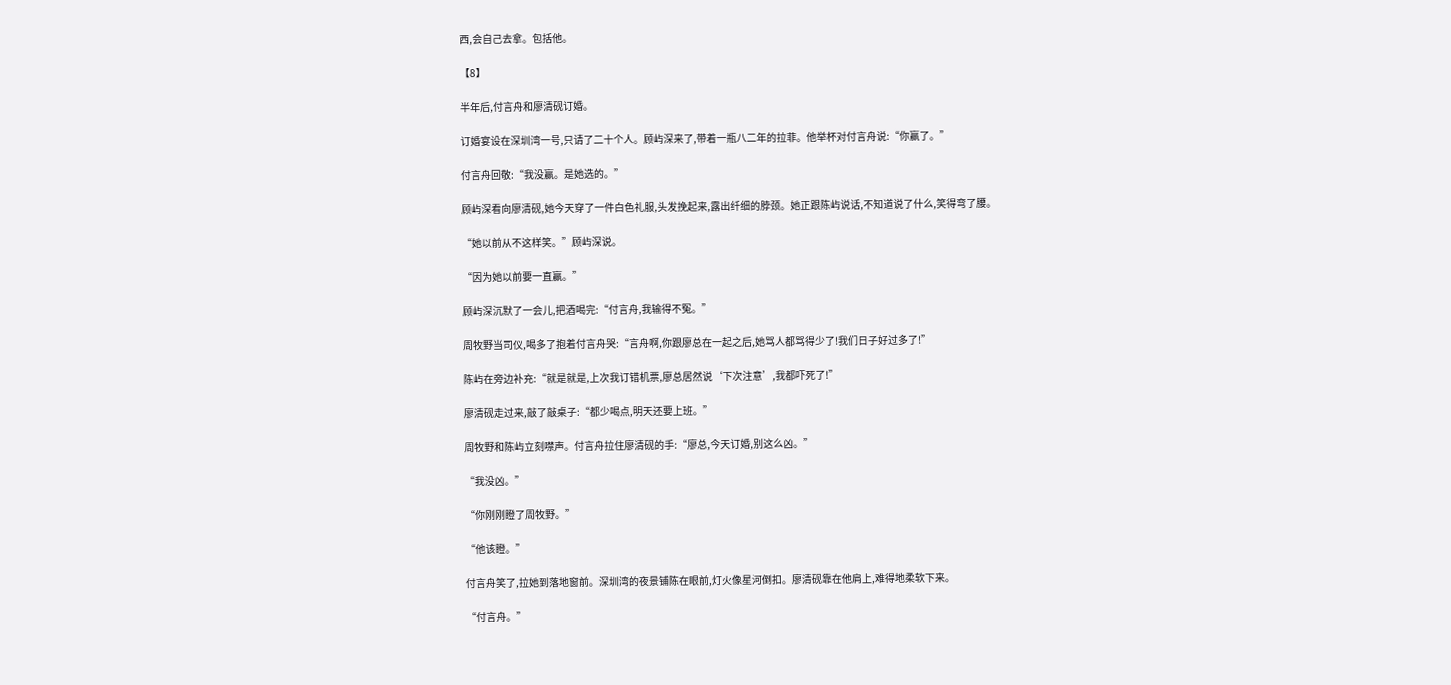西,会自己去拿。包括他。

【8】

半年后,付言舟和廖清砚订婚。

订婚宴设在深圳湾一号,只请了二十个人。顾屿深来了,带着一瓶八二年的拉菲。他举杯对付言舟说:“你赢了。”

付言舟回敬:“我没赢。是她选的。”

顾屿深看向廖清砚,她今天穿了一件白色礼服,头发挽起来,露出纤细的脖颈。她正跟陈屿说话,不知道说了什么,笑得弯了腰。

“她以前从不这样笑。”顾屿深说。

“因为她以前要一直赢。”

顾屿深沉默了一会儿,把酒喝完:“付言舟,我输得不冤。”

周牧野当司仪,喝多了抱着付言舟哭:“言舟啊,你跟廖总在一起之后,她骂人都骂得少了!我们日子好过多了!”

陈屿在旁边补充:“就是就是,上次我订错机票,廖总居然说‘下次注意’,我都吓死了!”

廖清砚走过来,敲了敲桌子:“都少喝点,明天还要上班。”

周牧野和陈屿立刻噤声。付言舟拉住廖清砚的手:“廖总,今天订婚,别这么凶。”

“我没凶。”

“你刚刚瞪了周牧野。”

“他该瞪。”

付言舟笑了,拉她到落地窗前。深圳湾的夜景铺陈在眼前,灯火像星河倒扣。廖清砚靠在他肩上,难得地柔软下来。

“付言舟。”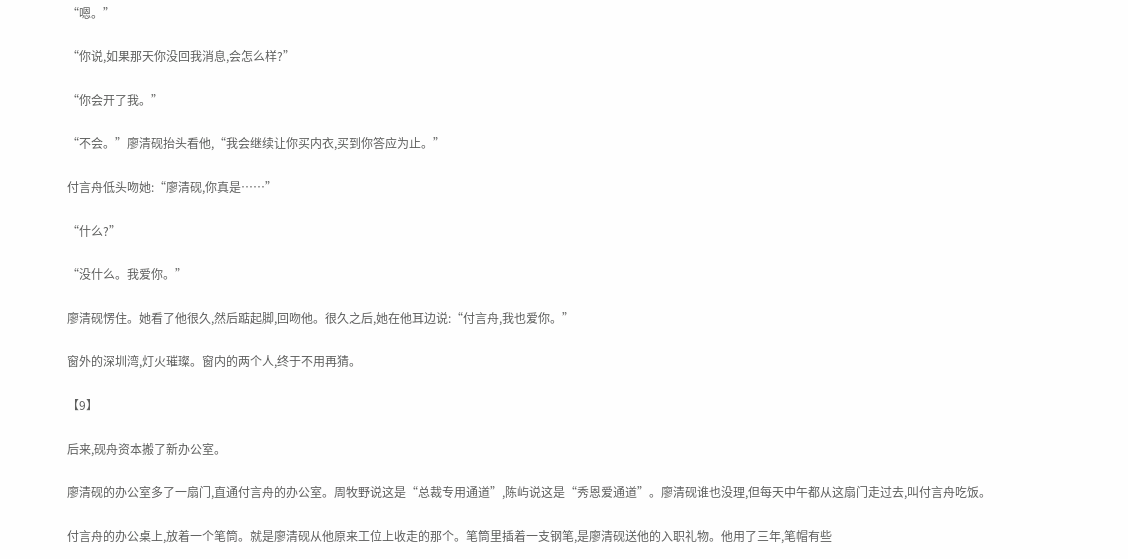“嗯。”

“你说,如果那天你没回我消息,会怎么样?”

“你会开了我。”

“不会。”廖清砚抬头看他,“我会继续让你买内衣,买到你答应为止。”

付言舟低头吻她:“廖清砚,你真是……”

“什么?”

“没什么。我爱你。”

廖清砚愣住。她看了他很久,然后踮起脚,回吻他。很久之后,她在他耳边说:“付言舟,我也爱你。”

窗外的深圳湾,灯火璀璨。窗内的两个人,终于不用再猜。

【9】

后来,砚舟资本搬了新办公室。

廖清砚的办公室多了一扇门,直通付言舟的办公室。周牧野说这是“总裁专用通道”,陈屿说这是“秀恩爱通道”。廖清砚谁也没理,但每天中午都从这扇门走过去,叫付言舟吃饭。

付言舟的办公桌上,放着一个笔筒。就是廖清砚从他原来工位上收走的那个。笔筒里插着一支钢笔,是廖清砚送他的入职礼物。他用了三年,笔帽有些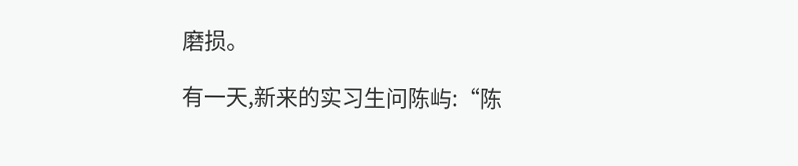磨损。

有一天,新来的实习生问陈屿:“陈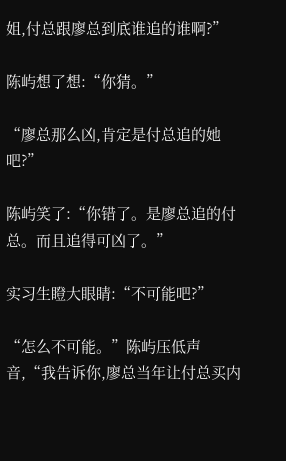姐,付总跟廖总到底谁追的谁啊?”

陈屿想了想:“你猜。”

“廖总那么凶,肯定是付总追的她吧?”

陈屿笑了:“你错了。是廖总追的付总。而且追得可凶了。”

实习生瞪大眼睛:“不可能吧?”

“怎么不可能。”陈屿压低声音,“我告诉你,廖总当年让付总买内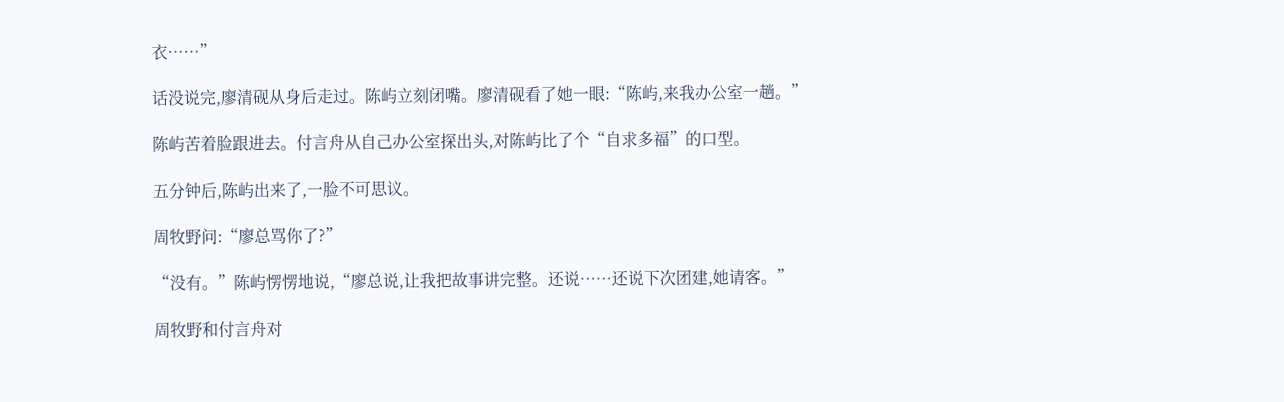衣……”

话没说完,廖清砚从身后走过。陈屿立刻闭嘴。廖清砚看了她一眼:“陈屿,来我办公室一趟。”

陈屿苦着脸跟进去。付言舟从自己办公室探出头,对陈屿比了个“自求多福”的口型。

五分钟后,陈屿出来了,一脸不可思议。

周牧野问:“廖总骂你了?”

“没有。”陈屿愣愣地说,“廖总说,让我把故事讲完整。还说……还说下次团建,她请客。”

周牧野和付言舟对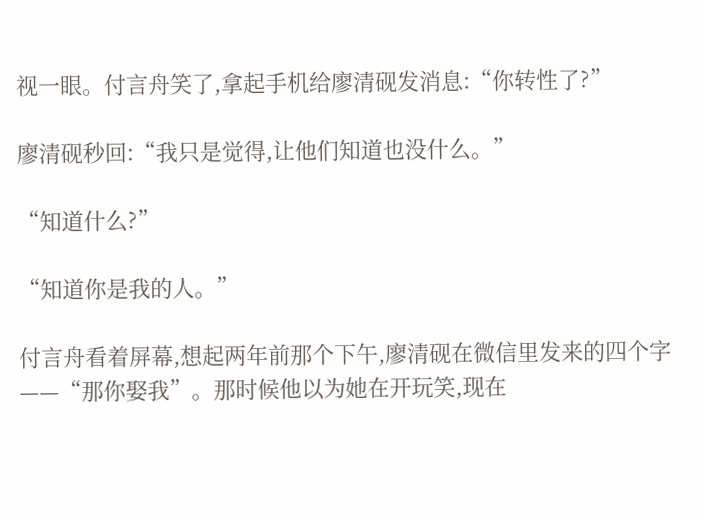视一眼。付言舟笑了,拿起手机给廖清砚发消息:“你转性了?”

廖清砚秒回:“我只是觉得,让他们知道也没什么。”

“知道什么?”

“知道你是我的人。”

付言舟看着屏幕,想起两年前那个下午,廖清砚在微信里发来的四个字——“那你娶我”。那时候他以为她在开玩笑,现在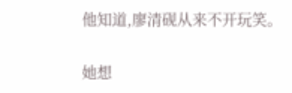他知道,廖清砚从来不开玩笑。

她想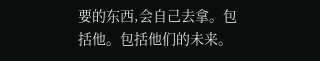要的东西,会自己去拿。包括他。包括他们的未来。